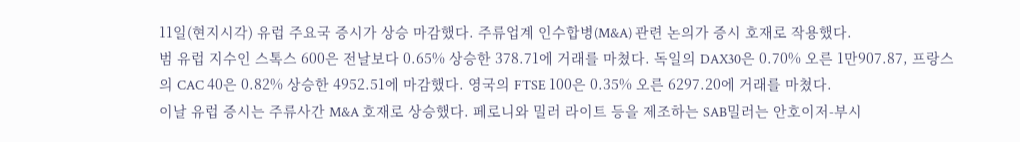11일(현지시각) 유럽 주요국 증시가 상승 마감했다. 주류업계 인수합병(M&A) 관련 논의가 증시 호재로 작용했다.
범 유럽 지수인 스톡스 600은 전날보다 0.65% 상승한 378.71에 거래를 마쳤다. 독일의 DAX30은 0.70% 오른 1만907.87, 프랑스의 CAC 40은 0.82% 상승한 4952.51에 마감했다. 영국의 FTSE 100은 0.35% 오른 6297.20에 거래를 마쳤다.
이날 유럽 증시는 주류사간 M&A 호재로 상승했다. 페로니와 밀러 라이트 등을 제조하는 SAB밀러는 안호이저-부시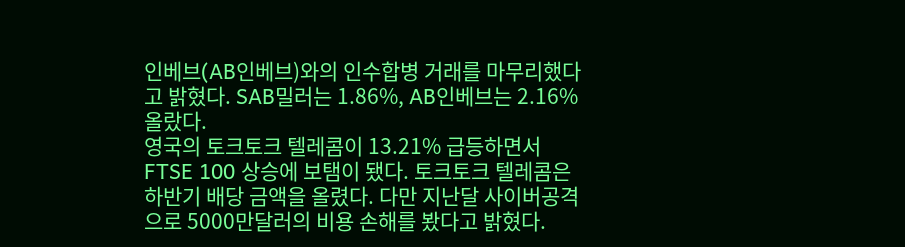인베브(AB인베브)와의 인수합병 거래를 마무리했다고 밝혔다. SAB밀러는 1.86%, AB인베브는 2.16% 올랐다.
영국의 토크토크 텔레콤이 13.21% 급등하면서 FTSE 100 상승에 보탬이 됐다. 토크토크 텔레콤은 하반기 배당 금액을 올렸다. 다만 지난달 사이버공격으로 5000만달러의 비용 손해를 봤다고 밝혔다.